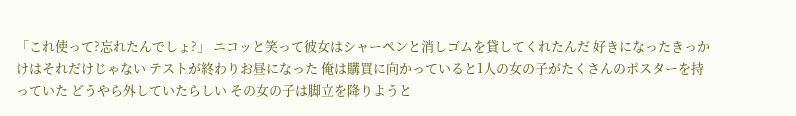「これ使って?忘れたんでしょ?」 ニコッと笑って彼女はシャーペンと消しゴムを貸してくれたんだ 好きになったきっかけはそれだけじゃない テストが終わりお昼になった 俺は購買に向かっていると1人の女の子がたくさんのポスターを持っていた どうやら外していたらしい その女の子は脚立を降りようと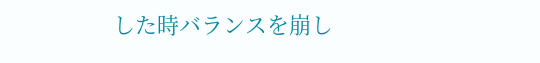した時バランスを崩し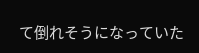て倒れそうになっていた